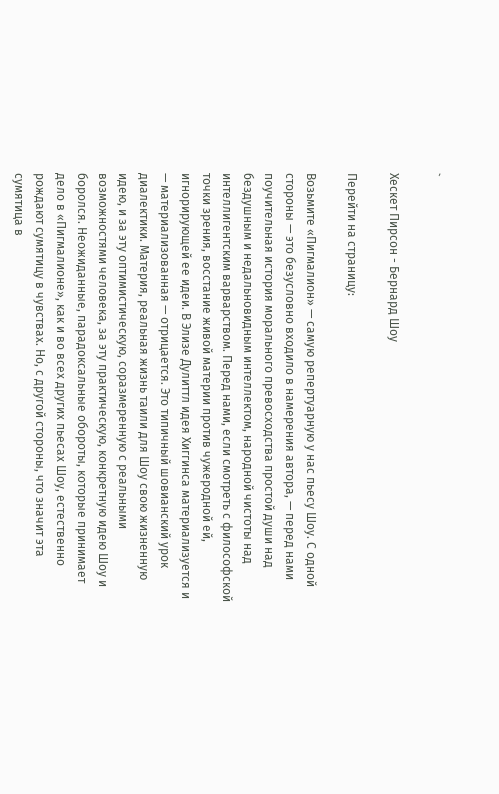`

Хескет Пирсон - Бернард Шоу

Перейти на страницу:

Возьмите «Пигмалион» — самую репертуарную у нас пьесу Шоу. С одной стороны — это безусловно входило в намерения автора, — перед нами поучительная история морального превосходства простой души над бездушным и недальновидным интеллектом, народной чистоты над интеллигентским варварством. Перед нами, если смотреть с философской точки зрения, восстание живой материи против чужеродной ей, игнорирующей ее идеи. В Элизе Дулиттл идея Хиггинса материализуется и — материализованная — отрицается. Это типичный шовианский урок диалектики. Материя, реальная жизнь таили для Шоу свою жизненную идею, и за эту оптимистическую, соразмеренную с реальными возможностями человека, за эту практическую, конкретную идею Шоу и боролся. Неожиданные, парадоксальные обороты, которые принимает дело в «Пигмалионе», как и во всех других пьесах Шоу, естественно рождают сумятицу в чувствах. Но, с другой стороны, что значит эта сумятица в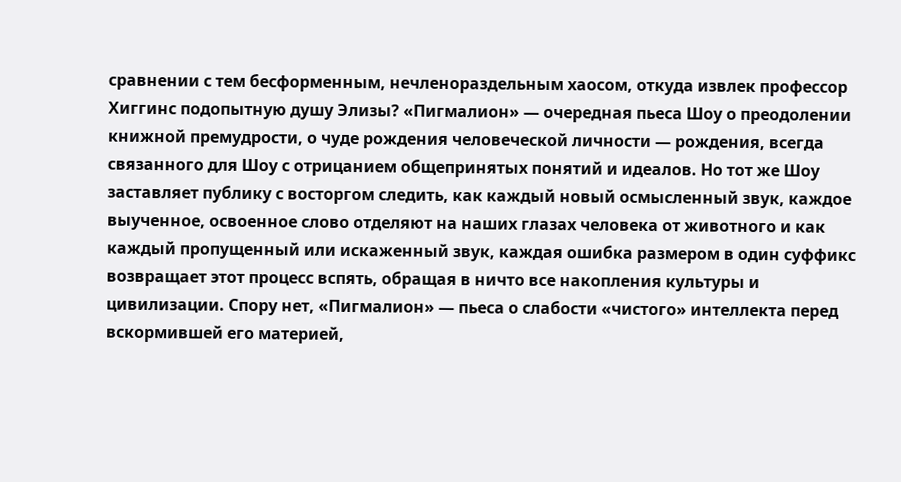сравнении с тем бесформенным, нечленораздельным хаосом, откуда извлек профессор Хиггинс подопытную душу Элизы? «Пигмалион» — очередная пьеса Шоу о преодолении книжной премудрости, о чуде рождения человеческой личности — рождения, всегда связанного для Шоу с отрицанием общепринятых понятий и идеалов. Но тот же Шоу заставляет публику с восторгом следить, как каждый новый осмысленный звук, каждое выученное, освоенное слово отделяют на наших глазах человека от животного и как каждый пропущенный или искаженный звук, каждая ошибка размером в один суффикс возвращает этот процесс вспять, обращая в ничто все накопления культуры и цивилизации. Спору нет, «Пигмалион» — пьеса о слабости «чистого» интеллекта перед вскормившей его материей,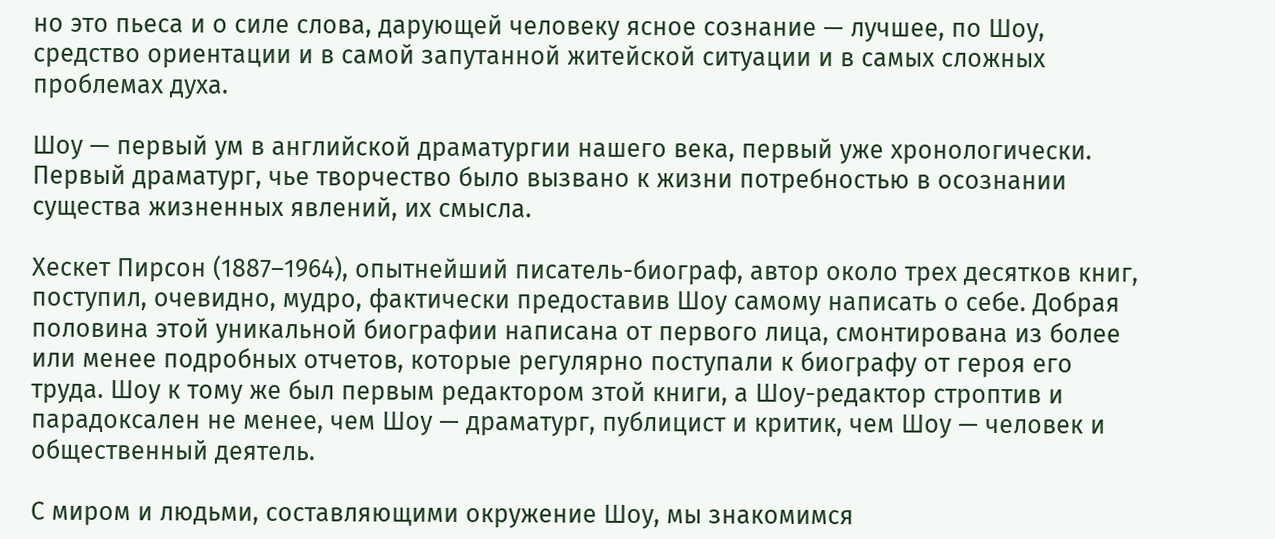но это пьеса и о силе слова, дарующей человеку ясное сознание — лучшее, по Шоу, средство ориентации и в самой запутанной житейской ситуации и в самых сложных проблемах духа.

Шоу — первый ум в английской драматургии нашего века, первый уже хронологически. Первый драматург, чье творчество было вызвано к жизни потребностью в осознании существа жизненных явлений, их смысла.

Хескет Пирсон (1887–1964), опытнейший писатель-биограф, автор около трех десятков книг, поступил, очевидно, мудро, фактически предоставив Шоу самому написать о себе. Добрая половина этой уникальной биографии написана от первого лица, смонтирована из более или менее подробных отчетов, которые регулярно поступали к биографу от героя его труда. Шоу к тому же был первым редактором зтой книги, а Шоу-редактор строптив и парадоксален не менее, чем Шоу — драматург, публицист и критик, чем Шоу — человек и общественный деятель.

С миром и людьми, составляющими окружение Шоу, мы знакомимся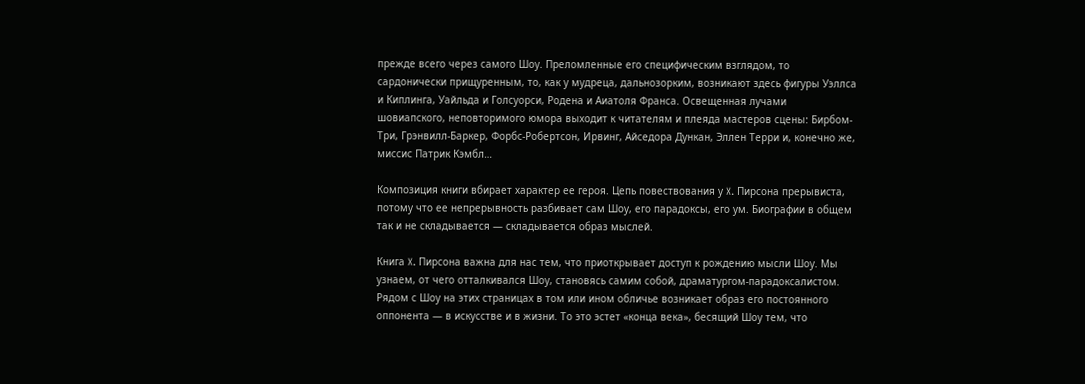прежде всего через самого Шоу. Преломленные его специфическим взглядом, то сардонически прищуренным, то, как у мудреца, дальнозорким, возникают здесь фигуры Уэллса и Киплинга, Уайльда и Голсуорси, Родена и Аиатоля Франса. Освещенная лучами шовиапского, неповторимого юмора выходит к читателям и плеяда мастеров сцены: Бирбом-Три, Грэнвилл-Баркер, Форбс-Робертсон, Ирвинг, Айседора Дункан, Эллен Терри и, конечно же, миссис Патрик Кэмбл…

Композиция книги вбирает характер ее героя. Цепь повествования у X. Пирсона прерывиста, потому что ее непрерывность разбивает сам Шоу, его парадоксы, его ум. Биографии в общем так и не складывается — складывается образ мыслей.

Книга X. Пирсона важна для нас тем, что приоткрывает доступ к рождению мысли Шоу. Мы узнаем, от чего отталкивался Шоу, становясь самим собой, драматургом-парадоксалистом. Рядом с Шоу на этих страницах в том или ином обличье возникает образ его постоянного оппонента — в искусстве и в жизни. То это эстет «конца века», бесящий Шоу тем, что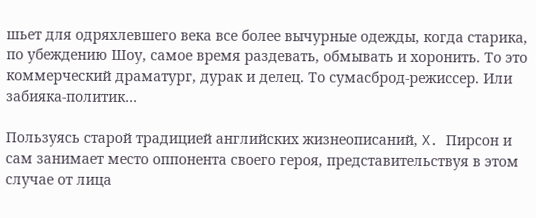шьет для одряхлевшего века все более вычурные одежды, когда старика, по убеждению Шоу, самое время раздевать, обмывать и хоронить. То это коммерческий драматург, дурак и делец. То сумасброд-режиссер. Или забияка-политик…

Пользуясь старой традицией английских жизнеописаний, X. Пирсон и сам занимает место оппонента своего героя, представительствуя в этом случае от лица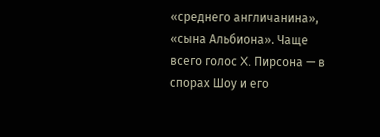«среднего англичанина», «сына Альбиона». Чаще всего голос X. Пирсона — в спорах Шоу и его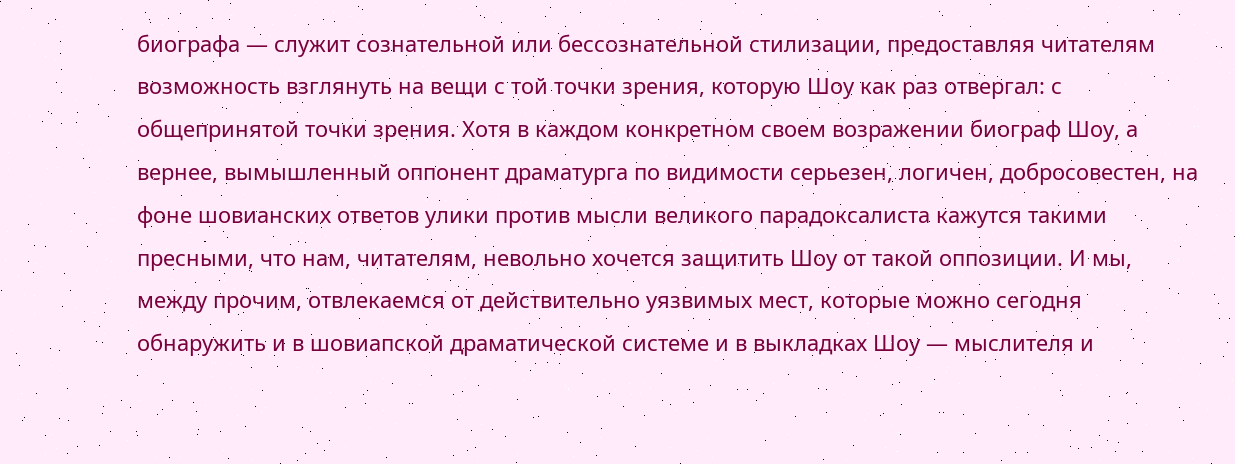биографа — служит сознательной или бессознательной стилизации, предоставляя читателям возможность взглянуть на вещи с той точки зрения, которую Шоу как раз отвергал: с общепринятой точки зрения. Хотя в каждом конкретном своем возражении биограф Шоу, а вернее, вымышленный оппонент драматурга по видимости серьезен, логичен, добросовестен, на фоне шовианских ответов улики против мысли великого парадоксалиста кажутся такими пресными, что нам, читателям, невольно хочется защитить Шоу от такой оппозиции. И мы, между прочим, отвлекаемся от действительно уязвимых мест, которые можно сегодня обнаружить и в шовиапской драматической системе и в выкладках Шоу — мыслителя и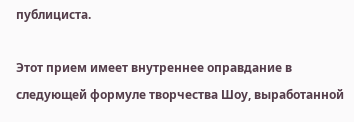публициста.

Этот прием имеет внутреннее оправдание в следующей формуле творчества Шоу, выработанной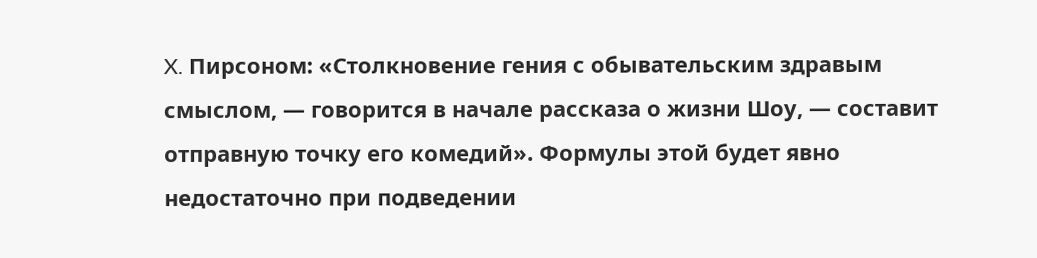X. Пирсоном: «Столкновение гения с обывательским здравым смыслом, — говорится в начале рассказа о жизни Шоу, — составит отправную точку его комедий». Формулы этой будет явно недостаточно при подведении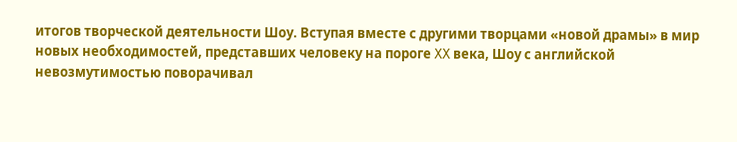итогов творческой деятельности Шоу. Вступая вместе с другими творцами «новой драмы» в мир новых необходимостей, представших человеку на пороге XX века, Шоу с английской невозмутимостью поворачивал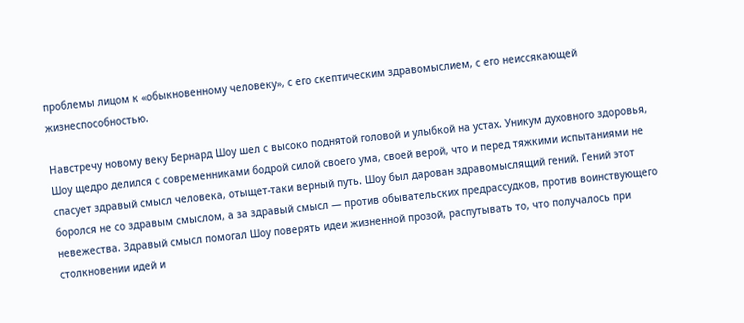проблемы лицом к «обыкновенному человеку», с его скептическим здравомыслием, с его неиссякающей жизнеспособностью.

Навстречу новому веку Бернард Шоу шел с высоко поднятой головой и улыбкой на устах. Уникум духовного здоровья, Шоу щедро делился с современниками бодрой силой своего ума, своей верой, что и перед тяжкими испытаниями не спасует здравый смысл человека, отыщет-таки верный путь. Шоу был дарован здравомыслящий гений. Гений этот боролся не со здравым смыслом, а за здравый смысл — против обывательских предрассудков, против воинствующего невежества. Здравый смысл помогал Шоу поверять идеи жизненной прозой, распутывать то, что получалось при столкновении идей и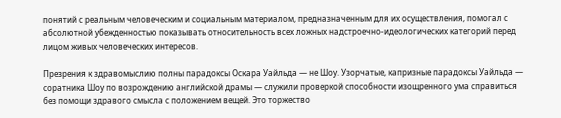понятий с реальным человеческим и социальным материалом, предназначенным для их осуществления, помогал с абсолютной убежденностью показывать относительность всех ложных надстроечно-идеологических категорий перед лицом живых человеческих интересов.

Презрения к здравомыслию полны парадоксы Оскара Уайльда — не Шоу. Узорчатые, капризные парадоксы Уайльда — соратника Шоу по возрождению английской драмы — служили проверкой способности изощренного ума справиться без помощи здравого смысла с положением вещей. Это торжество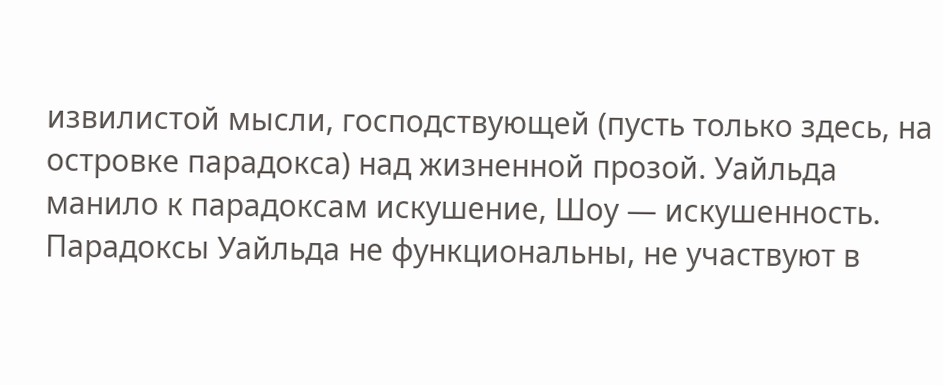извилистой мысли, господствующей (пусть только здесь, на островке парадокса) над жизненной прозой. Уайльда манило к парадоксам искушение, Шоу — искушенность. Парадоксы Уайльда не функциональны, не участвуют в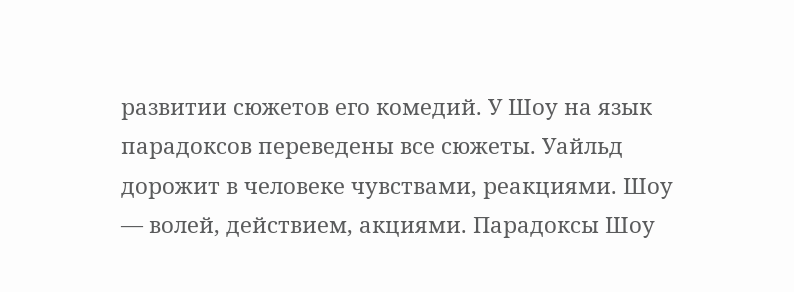развитии сюжетов его комедий. У Шоу на язык парадоксов переведены все сюжеты. Уайльд дорожит в человеке чувствами, реакциями. Шоу — волей, действием, акциями. Парадоксы Шоу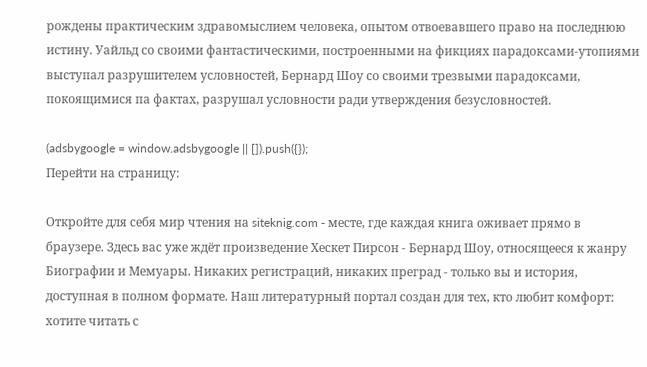рождены практическим здравомыслием человека, опытом отвоевавшего право на последнюю истину. Уайльд со своими фантастическими, построенными на фикциях парадоксами-утопиями выступал разрушителем условностей, Бернард Шоу со своими трезвыми парадоксами, покоящимися па фактах, разрушал условности ради утверждения безусловностей.

(adsbygoogle = window.adsbygoogle || []).push({});
Перейти на страницу:

Откройте для себя мир чтения на siteknig.com - месте, где каждая книга оживает прямо в браузере. Здесь вас уже ждёт произведение Хескет Пирсон - Бернард Шоу, относящееся к жанру Биографии и Мемуары. Никаких регистраций, никаких преград - только вы и история, доступная в полном формате. Наш литературный портал создан для тех, кто любит комфорт: хотите читать с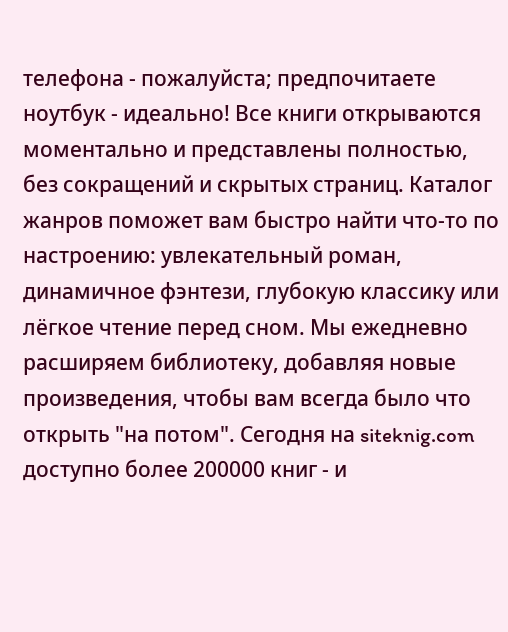телефона - пожалуйста; предпочитаете ноутбук - идеально! Все книги открываются моментально и представлены полностью, без сокращений и скрытых страниц. Каталог жанров поможет вам быстро найти что-то по настроению: увлекательный роман, динамичное фэнтези, глубокую классику или лёгкое чтение перед сном. Мы ежедневно расширяем библиотеку, добавляя новые произведения, чтобы вам всегда было что открыть "на потом". Сегодня на siteknig.com доступно более 200000 книг - и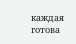каждая готова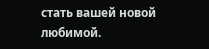стать вашей новой любимой.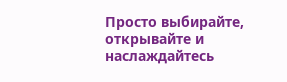Просто выбирайте, открывайте и наслаждайтесь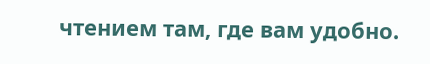чтением там, где вам удобно.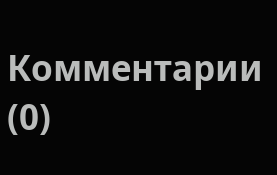Комментарии (0)